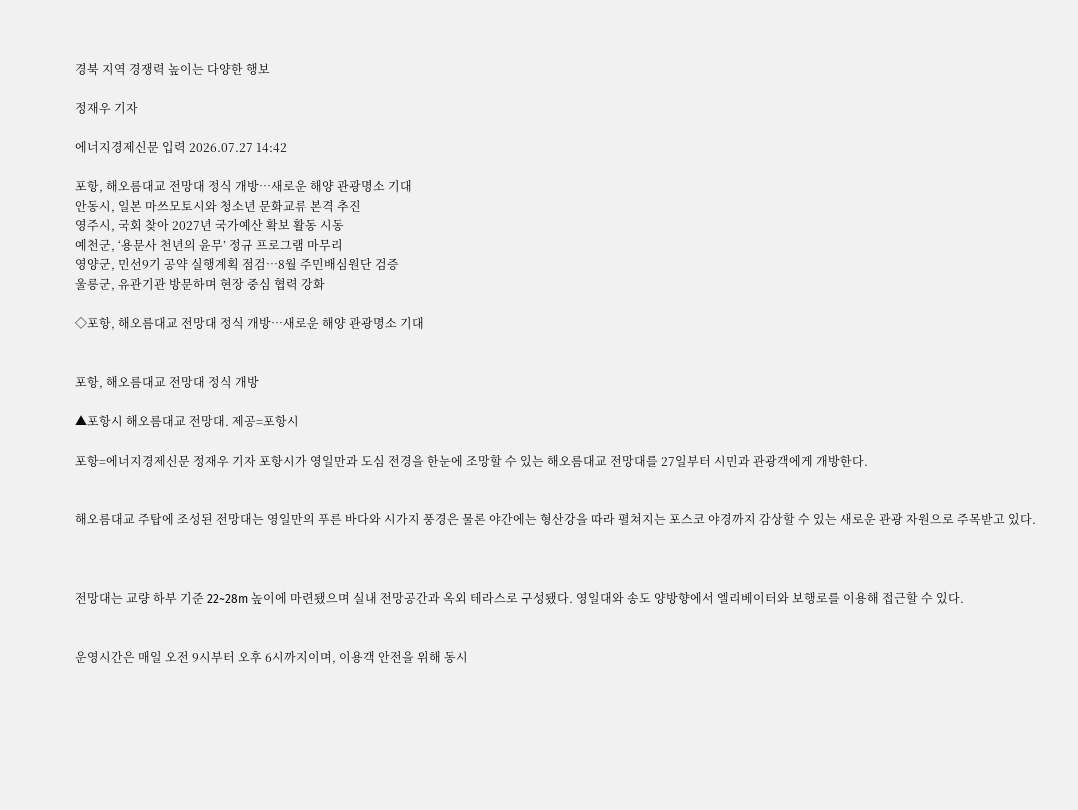경북 지역 경쟁력 높이는 다양한 행보

정재우 기자

에너지경제신문 입력 2026.07.27 14:42

포항, 해오름대교 전망대 정식 개방…새로운 해양 관광명소 기대
안동시, 일본 마쓰모토시와 청소년 문화교류 본격 추진
영주시, 국회 찾아 2027년 국가예산 확보 활동 시동
예천군, ‘용문사 천년의 윤무’ 정규 프로그램 마무리
영양군, 민선9기 공약 실행계획 점검…8월 주민배심원단 검증
울릉군, 유관기관 방문하며 현장 중심 협력 강화

◇포항, 해오름대교 전망대 정식 개방…새로운 해양 관광명소 기대


포항, 해오름대교 전망대 정식 개방

▲포항시 해오름대교 전망대. 제공=포항시

포항=에너지경제신문 정재우 기자 포항시가 영일만과 도심 전경을 한눈에 조망할 수 있는 해오름대교 전망대를 27일부터 시민과 관광객에게 개방한다.


해오름대교 주탑에 조성된 전망대는 영일만의 푸른 바다와 시가지 풍경은 물론 야간에는 형산강을 따라 펼쳐지는 포스코 야경까지 감상할 수 있는 새로운 관광 자원으로 주목받고 있다.



전망대는 교량 하부 기준 22~28m 높이에 마련됐으며 실내 전망공간과 옥외 테라스로 구성됐다. 영일대와 송도 양방향에서 엘리베이터와 보행로를 이용해 접근할 수 있다.


운영시간은 매일 오전 9시부터 오후 6시까지이며, 이용객 안전을 위해 동시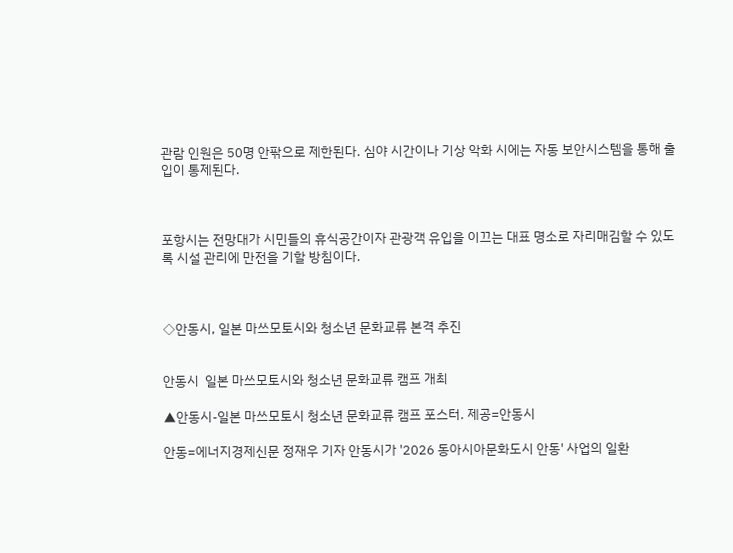관람 인원은 50명 안팎으로 제한된다. 심야 시간이나 기상 악화 시에는 자동 보안시스템을 통해 출입이 통제된다.



포항시는 전망대가 시민들의 휴식공간이자 관광객 유입을 이끄는 대표 명소로 자리매김할 수 있도록 시설 관리에 만전을 기할 방침이다.



◇안동시, 일본 마쓰모토시와 청소년 문화교류 본격 추진


안동시  일본 마쓰모토시와 청소년 문화교류 캠프 개최

▲안동시-일본 마쓰모토시 청소년 문화교류 캠프 포스터. 제공=안동시

안동=에너지경제신문 정재우 기자 안동시가 '2026 동아시아문화도시 안동' 사업의 일환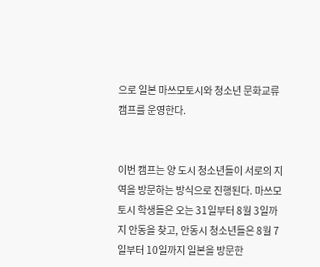으로 일본 마쓰모토시와 청소년 문화교류 캠프를 운영한다.


이번 캠프는 양 도시 청소년들이 서로의 지역을 방문하는 방식으로 진행된다. 마쓰모토시 학생들은 오는 31일부터 8월 3일까지 안동을 찾고, 안동시 청소년들은 8월 7일부터 10일까지 일본을 방문한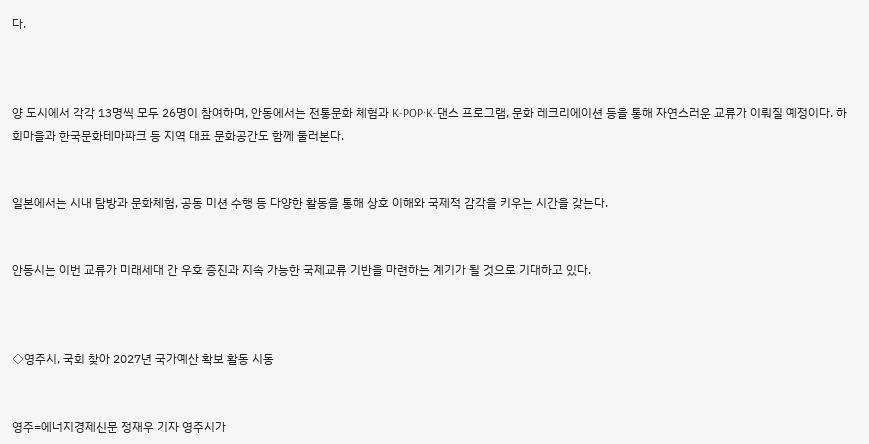다.



양 도시에서 각각 13명씩 모두 26명이 참여하며, 안동에서는 전통문화 체험과 K-POP·K-댄스 프로그램, 문화 레크리에이션 등을 통해 자연스러운 교류가 이뤄질 예정이다. 하회마을과 한국문화테마파크 등 지역 대표 문화공간도 함께 둘러본다.


일본에서는 시내 탐방과 문화체험, 공동 미션 수행 등 다양한 활동을 통해 상호 이해와 국제적 감각을 키우는 시간을 갖는다.


안동시는 이번 교류가 미래세대 간 우호 증진과 지속 가능한 국제교류 기반을 마련하는 계기가 될 것으로 기대하고 있다.



◇영주시, 국회 찾아 2027년 국가예산 확보 활동 시동


영주=에너지경제신문 정재우 기자 영주시가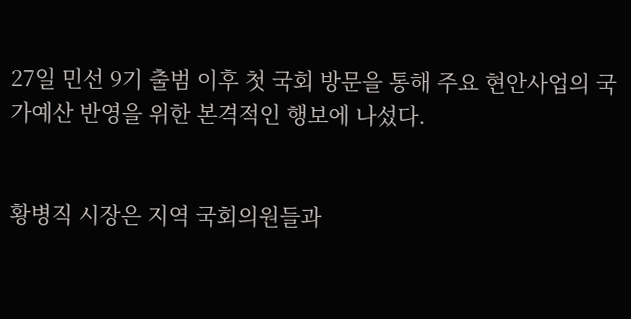27일 민선 9기 출범 이후 첫 국회 방문을 통해 주요 현안사업의 국가예산 반영을 위한 본격적인 행보에 나섰다.


황병직 시장은 지역 국회의원들과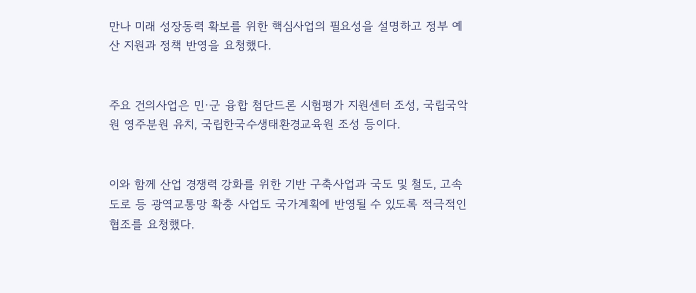만나 미래 성장동력 확보를 위한 핵심사업의 필요성을 설명하고 정부 예산 지원과 정책 반영을 요청했다.


주요 건의사업은 민·군 융합 첨단드론 시험평가 지원센터 조성, 국립국악원 영주분원 유치, 국립한국수생태환경교육원 조성 등이다.


이와 함께 산업 경쟁력 강화를 위한 기반 구축사업과 국도 및 철도, 고속도로 등 광역교통망 확충 사업도 국가계획에 반영될 수 있도록 적극적인 협조를 요청했다.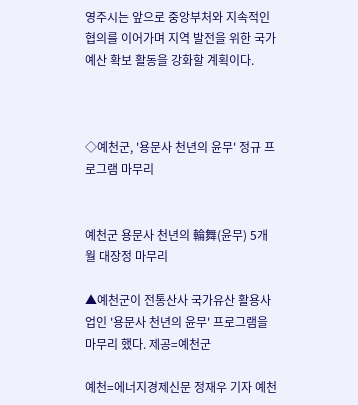영주시는 앞으로 중앙부처와 지속적인 협의를 이어가며 지역 발전을 위한 국가예산 확보 활동을 강화할 계획이다.



◇예천군, '용문사 천년의 윤무' 정규 프로그램 마무리


예천군 용문사 천년의 輪舞(윤무) 5개월 대장정 마무리

▲예천군이 전통산사 국가유산 활용사업인 '용문사 천년의 윤무' 프로그램을 마무리 했다. 제공=예천군

예천=에너지경제신문 정재우 기자 예천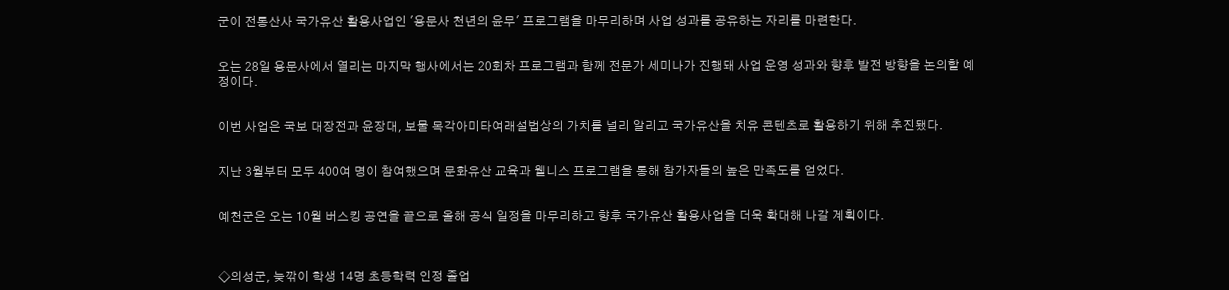군이 전통산사 국가유산 활용사업인 '용문사 천년의 윤무' 프로그램을 마무리하며 사업 성과를 공유하는 자리를 마련한다.


오는 28일 용문사에서 열리는 마지막 행사에서는 20회차 프로그램과 함께 전문가 세미나가 진행돼 사업 운영 성과와 향후 발전 방향을 논의할 예정이다.


이번 사업은 국보 대장전과 윤장대, 보물 목각아미타여래설법상의 가치를 널리 알리고 국가유산을 치유 콘텐츠로 활용하기 위해 추진됐다.


지난 3월부터 모두 400여 명이 참여했으며 문화유산 교육과 웰니스 프로그램을 통해 참가자들의 높은 만족도를 얻었다.


예천군은 오는 10월 버스킹 공연을 끝으로 올해 공식 일정을 마무리하고 향후 국가유산 활용사업을 더욱 확대해 나갈 계획이다.



◇의성군, 늦깎이 학생 14명 초등학력 인정 졸업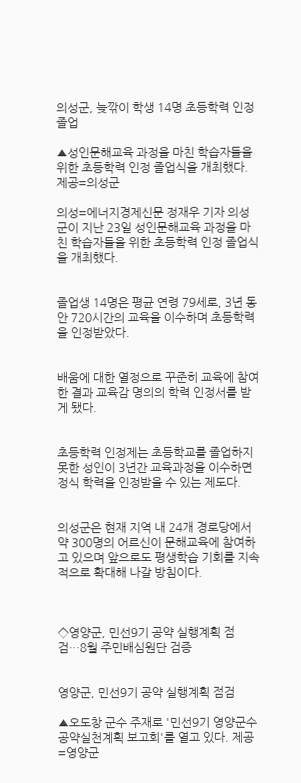의성군, 늦깎이 학생 14명 초등학력 인정 졸업

▲성인문해교육 과정을 마친 학습자들을 위한 초등학력 인정 졸업식을 개최했다.제공=의성군

의성=에너지경제신문 정재우 기자 의성군이 지난 23일 성인문해교육 과정을 마친 학습자들을 위한 초등학력 인정 졸업식을 개최했다.


졸업생 14명은 평균 연령 79세로, 3년 동안 720시간의 교육을 이수하며 초등학력을 인정받았다.


배움에 대한 열정으로 꾸준히 교육에 참여한 결과 교육감 명의의 학력 인정서를 받게 됐다.


초등학력 인정제는 초등학교를 졸업하지 못한 성인이 3년간 교육과정을 이수하면 정식 학력을 인정받을 수 있는 제도다.


의성군은 현재 지역 내 24개 경로당에서 약 300명의 어르신이 문해교육에 참여하고 있으며 앞으로도 평생학습 기회를 지속적으로 확대해 나갈 방침이다.



◇영양군, 민선9기 공약 실행계획 점검…8월 주민배심원단 검증


영양군, 민선9기 공약 실행계획 점검

▲오도창 군수 주재로 '민선9기 영양군수 공약실천계획 보고회'를 열고 있다. 제공=영양군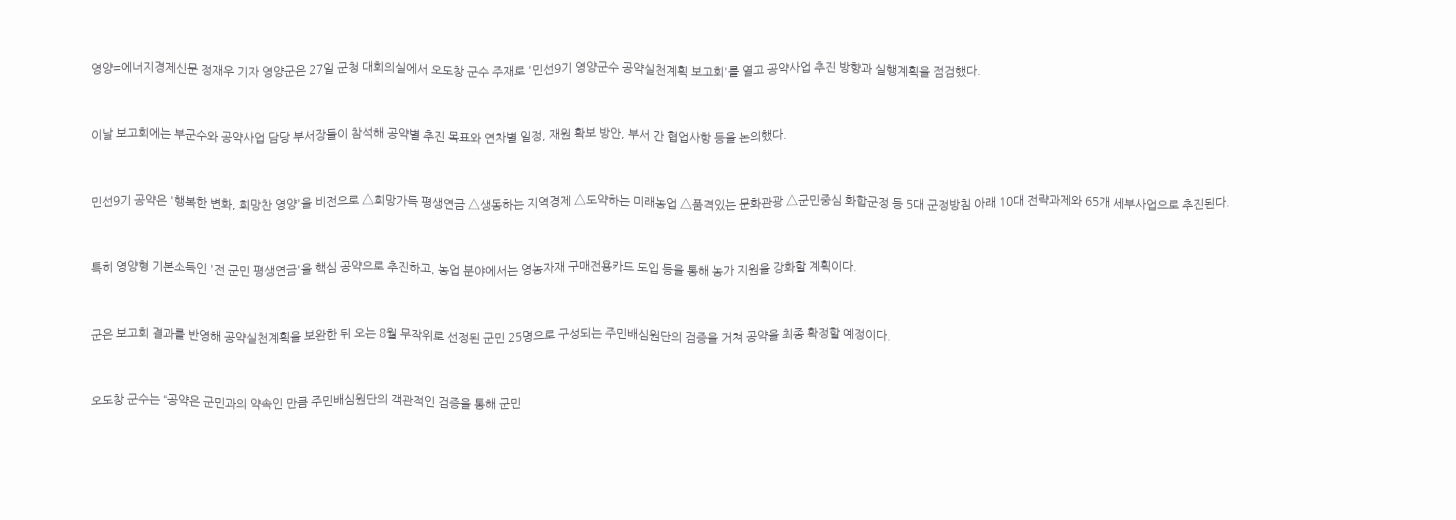영양=에너지경제신문 정재우 기자 영양군은 27일 군청 대회의실에서 오도창 군수 주재로 '민선9기 영양군수 공약실천계획 보고회'를 열고 공약사업 추진 방향과 실행계획을 점검했다.


이날 보고회에는 부군수와 공약사업 담당 부서장들이 참석해 공약별 추진 목표와 연차별 일정, 재원 확보 방안, 부서 간 협업사항 등을 논의했다.


민선9기 공약은 '행복한 변화, 희망찬 영양'을 비전으로 △희망가득 평생연금 △생동하는 지역경제 △도약하는 미래농업 △품격있는 문화관광 △군민중심 화합군정 등 5대 군정방침 아래 10대 전략과제와 65개 세부사업으로 추진된다.


특히 영양형 기본소득인 '전 군민 평생연금'을 핵심 공약으로 추진하고, 농업 분야에서는 영농자재 구매전용카드 도입 등을 통해 농가 지원을 강화할 계획이다.


군은 보고회 결과를 반영해 공약실천계획을 보완한 뒤 오는 8월 무작위로 선정된 군민 25명으로 구성되는 주민배심원단의 검증을 거쳐 공약을 최종 확정할 예정이다.


오도창 군수는 “공약은 군민과의 약속인 만큼 주민배심원단의 객관적인 검증을 통해 군민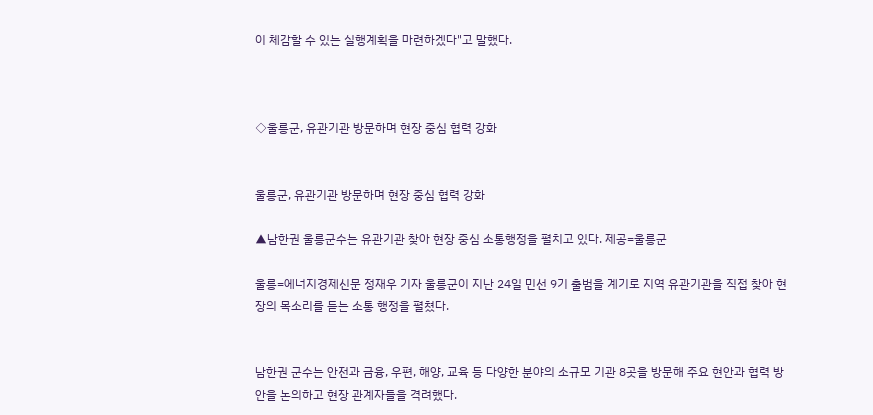이 체감할 수 있는 실행계획을 마련하겠다"고 말했다.



◇울릉군, 유관기관 방문하며 현장 중심 협력 강화


울릉군, 유관기관 방문하며 현장 중심 협력 강화

▲남한권 울릉군수는 유관기관 찾아 현장 중심 소통행정을 펼치고 있다. 제공=울릉군

울릉=에너지경제신문 정재우 기자 울릉군이 지난 24일 민선 9기 출범을 계기로 지역 유관기관을 직접 찾아 현장의 목소리를 듣는 소통 행정을 펼쳤다.


남한권 군수는 안전과 금융, 우편, 해양, 교육 등 다양한 분야의 소규모 기관 8곳을 방문해 주요 현안과 협력 방안을 논의하고 현장 관계자들을 격려했다.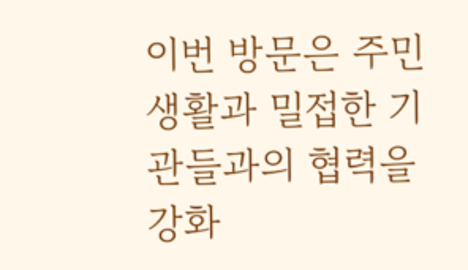이번 방문은 주민 생활과 밀접한 기관들과의 협력을 강화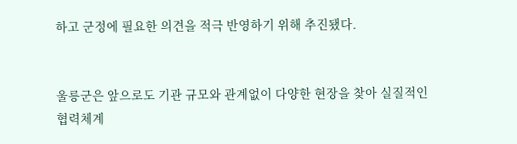하고 군정에 필요한 의견을 적극 반영하기 위해 추진됐다.


울릉군은 앞으로도 기관 규모와 관계없이 다양한 현장을 찾아 실질적인 협력체계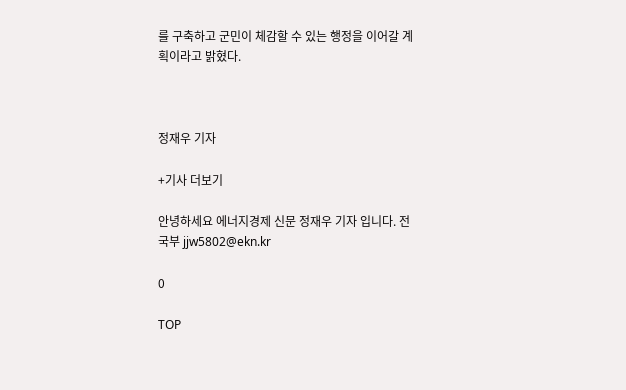를 구축하고 군민이 체감할 수 있는 행정을 이어갈 계획이라고 밝혔다.



정재우 기자

+기사 더보기

안녕하세요 에너지경제 신문 정재우 기자 입니다. 전국부 jjw5802@ekn.kr

0

TOP